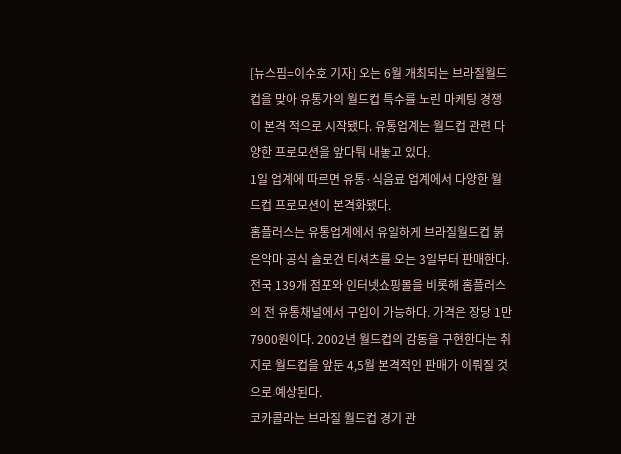[뉴스핌=이수호 기자] 오는 6월 개최되는 브라질월드컵을 맞아 유통가의 월드컵 특수를 노린 마케팅 경쟁이 본격 적으로 시작됐다. 유통업계는 월드컵 관련 다양한 프로모션을 앞다퉈 내놓고 있다.
1일 업계에 따르면 유통·식음료 업계에서 다양한 월드컵 프로모션이 본격화됐다.
홈플러스는 유통업계에서 유일하게 브라질월드컵 붉은악마 공식 슬로건 티셔츠를 오는 3일부터 판매한다. 전국 139개 점포와 인터넷쇼핑몰을 비롯해 홈플러스의 전 유통채널에서 구입이 가능하다. 가격은 장당 1만7900원이다. 2002년 월드컵의 감동을 구현한다는 취지로 월드컵을 앞둔 4,5월 본격적인 판매가 이뤄질 것으로 예상된다.
코카콜라는 브라질 월드컵 경기 관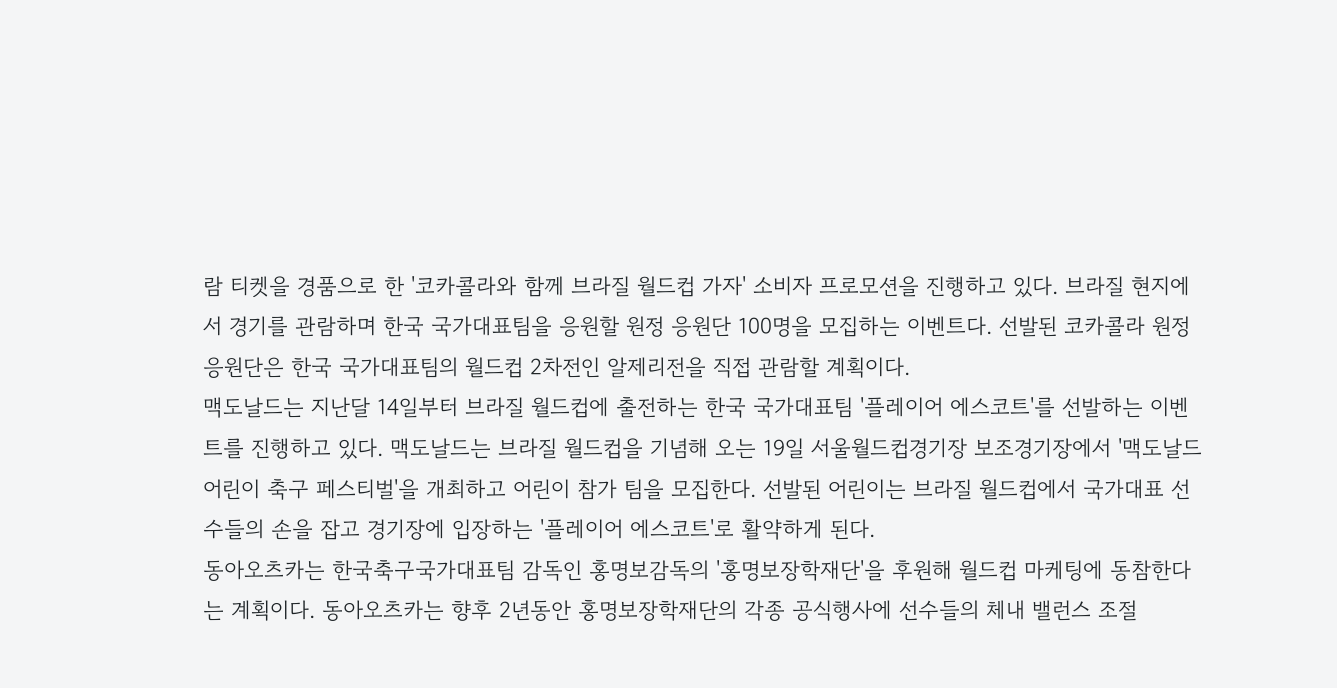람 티켓을 경품으로 한 '코카콜라와 함께 브라질 월드컵 가자' 소비자 프로모션을 진행하고 있다. 브라질 현지에서 경기를 관람하며 한국 국가대표팀을 응원할 원정 응원단 100명을 모집하는 이벤트다. 선발된 코카콜라 원정 응원단은 한국 국가대표팀의 월드컵 2차전인 알제리전을 직접 관람할 계획이다.
맥도날드는 지난달 14일부터 브라질 월드컵에 출전하는 한국 국가대표팀 '플레이어 에스코트'를 선발하는 이벤트를 진행하고 있다. 맥도날드는 브라질 월드컵을 기념해 오는 19일 서울월드컵경기장 보조경기장에서 '맥도날드 어린이 축구 페스티벌'을 개최하고 어린이 참가 팀을 모집한다. 선발된 어린이는 브라질 월드컵에서 국가대표 선수들의 손을 잡고 경기장에 입장하는 '플레이어 에스코트'로 활약하게 된다.
동아오츠카는 한국축구국가대표팀 감독인 홍명보감독의 '홍명보장학재단'을 후원해 월드컵 마케팅에 동참한다는 계획이다. 동아오츠카는 향후 2년동안 홍명보장학재단의 각종 공식행사에 선수들의 체내 밸런스 조절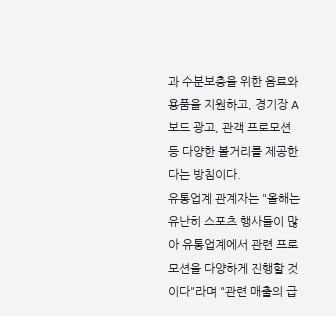과 수분보충을 위한 음료와 용품을 지원하고, 경기장 A보드 광고, 관객 프로모션 등 다양한 볼거리를 제공한다는 방침이다.
유통업계 관계자는 "올해는 유난히 스포츠 행사들이 많아 유통업계에서 관련 프로모션을 다양하게 진행할 것이다"라며 "관련 매출의 급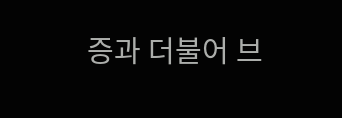증과 더불어 브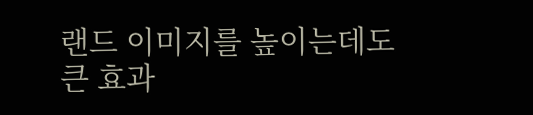랜드 이미지를 높이는데도 큰 효과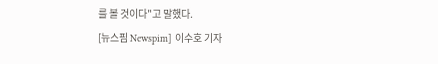를 볼 것이다"고 말했다.
[뉴스핌 Newspim] 이수호 기자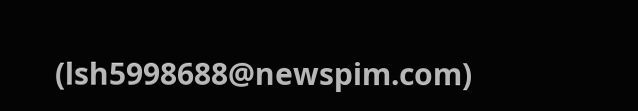(lsh5998688@newspim.com)